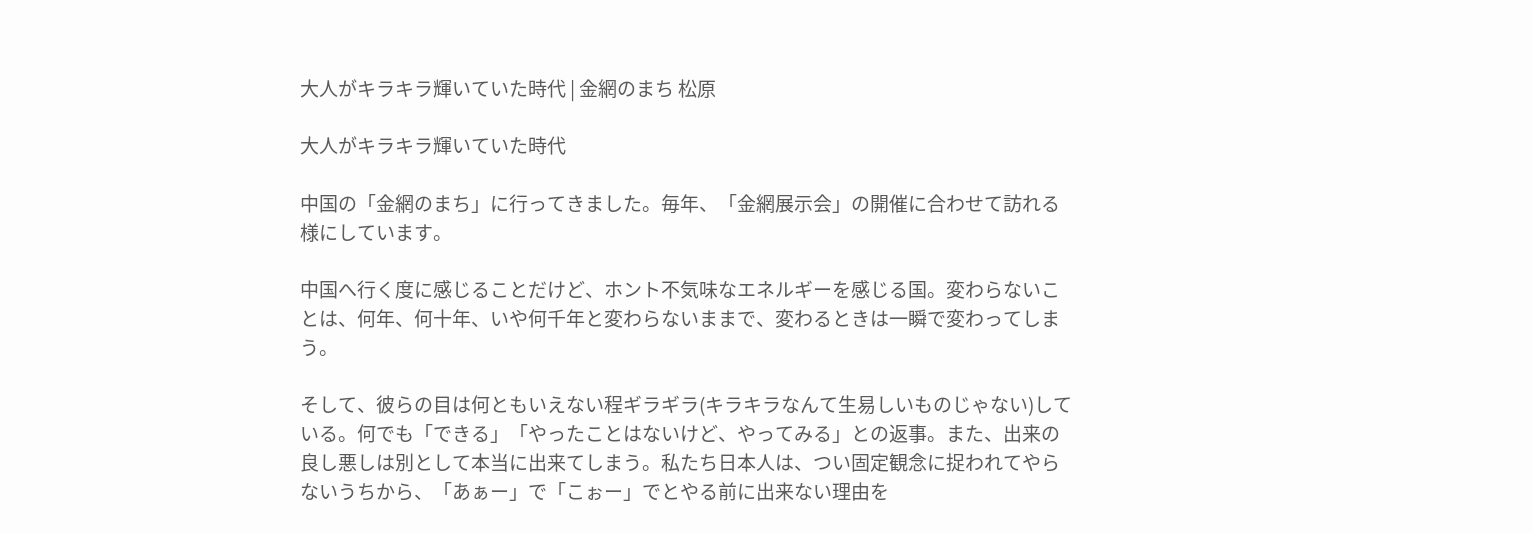大人がキラキラ輝いていた時代 | 金網のまち 松原

大人がキラキラ輝いていた時代

中国の「金網のまち」に行ってきました。毎年、「金網展示会」の開催に合わせて訪れる様にしています。

中国へ行く度に感じることだけど、ホント不気味なエネルギーを感じる国。変わらないことは、何年、何十年、いや何千年と変わらないままで、変わるときは一瞬で変わってしまう。

そして、彼らの目は何ともいえない程ギラギラ(キラキラなんて生易しいものじゃない)している。何でも「できる」「やったことはないけど、やってみる」との返事。また、出来の良し悪しは別として本当に出来てしまう。私たち日本人は、つい固定観念に捉われてやらないうちから、「あぁー」で「こぉー」でとやる前に出来ない理由を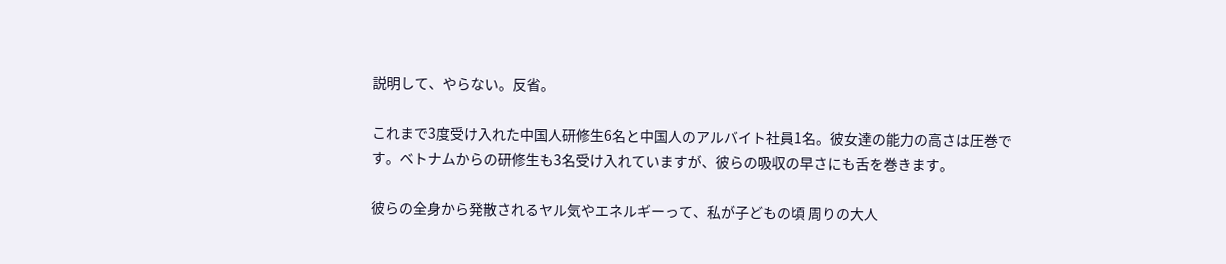説明して、やらない。反省。

これまで3度受け入れた中国人研修生6名と中国人のアルバイト社員1名。彼女達の能力の高さは圧巻です。ベトナムからの研修生も3名受け入れていますが、彼らの吸収の早さにも舌を巻きます。

彼らの全身から発散されるヤル気やエネルギーって、私が子どもの頃 周りの大人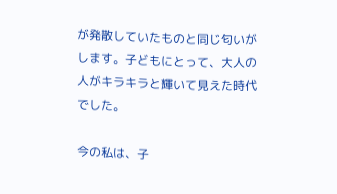が発散していたものと同じ匂いがします。子どもにとって、大人の人がキラキラと輝いて見えた時代でした。

今の私は、子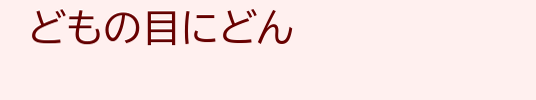どもの目にどん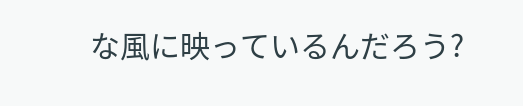な風に映っているんだろう?